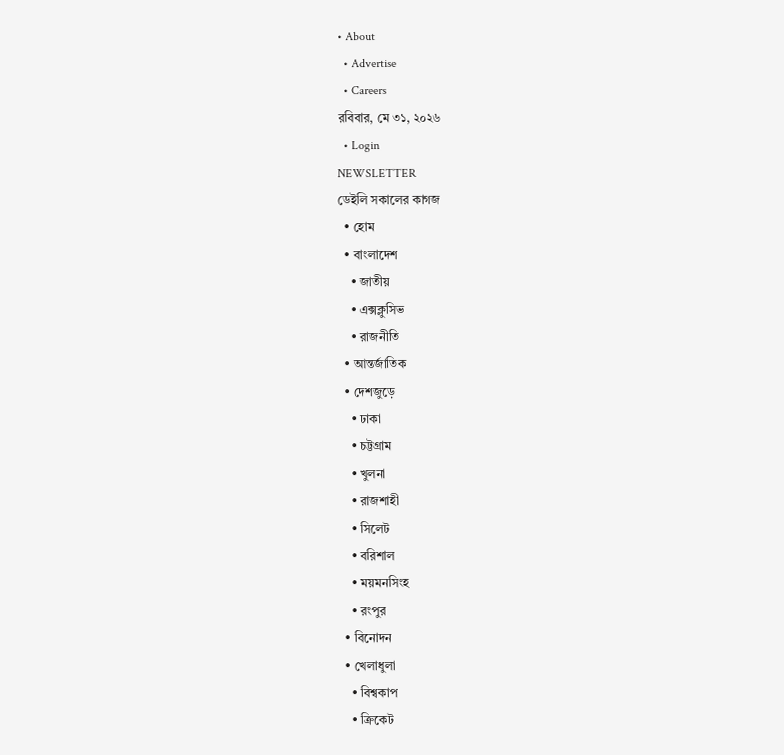• About
  • Advertise
  • Careers
রবিবার, মে ৩১, ২০২৬
  • Login
NEWSLETTER
ডেইলি সকালের কাগজ
  • হোম
  • বাংলাদেশ
    • জাতীয়
    • এক্সক্লুসিভ
    • রাজনীতি
  • আন্তর্জাতিক
  • দেশজুড়ে
    • ঢাকা
    • চট্টগ্রাম
    • খুলনা
    • রাজশাহী
    • সিলেট
    • বরিশাল
    • ময়মনসিংহ
    • রংপুর
  • বিনোদন
  • খেলাধুলা
    • বিশ্বকাপ
    • ক্রিকেট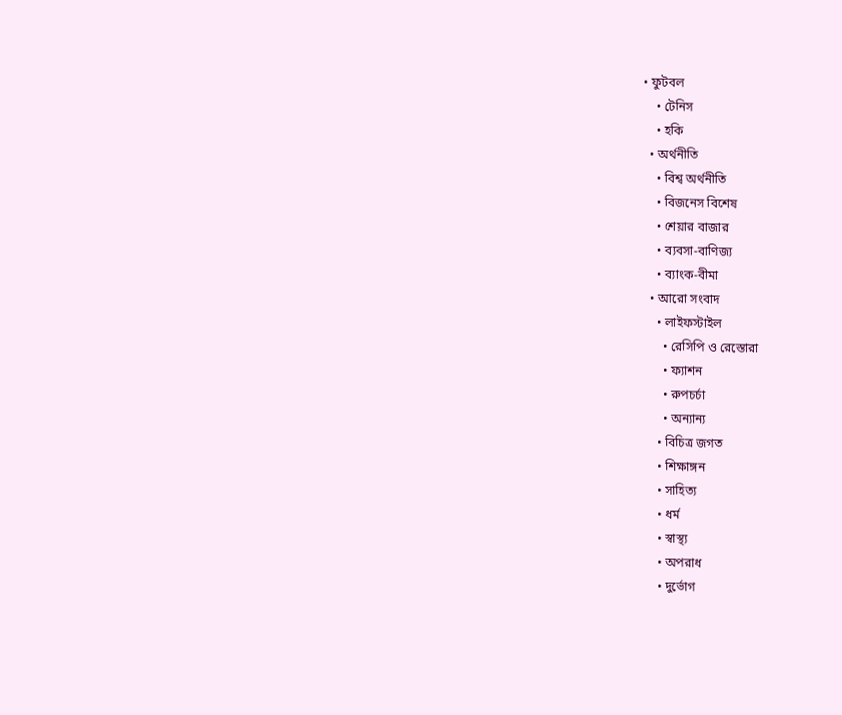• ফুটবল
    • টেনিস
    • হকি
  • অর্থনীতি
    • বিশ্ব অর্থনীতি
    • বিজনেস বিশেষ
    • শেয়ার বাজার
    • ব্যবসা-বাণিজ্য
    • ব্যাংক-বীমা
  • আরো সংবাদ
    • লাইফস্টাইল
      • রেসিপি ও রেস্তোরা
      • ফ্যাশন
      • রুপচর্চা
      • অন্যান্য
    • বিচিত্র জগত
    • শিক্ষাঙ্গন
    • সাহিত্য
    • ধর্ম
    • স্বাস্থ্য
    • অপরাধ
    • দুর্ভোগ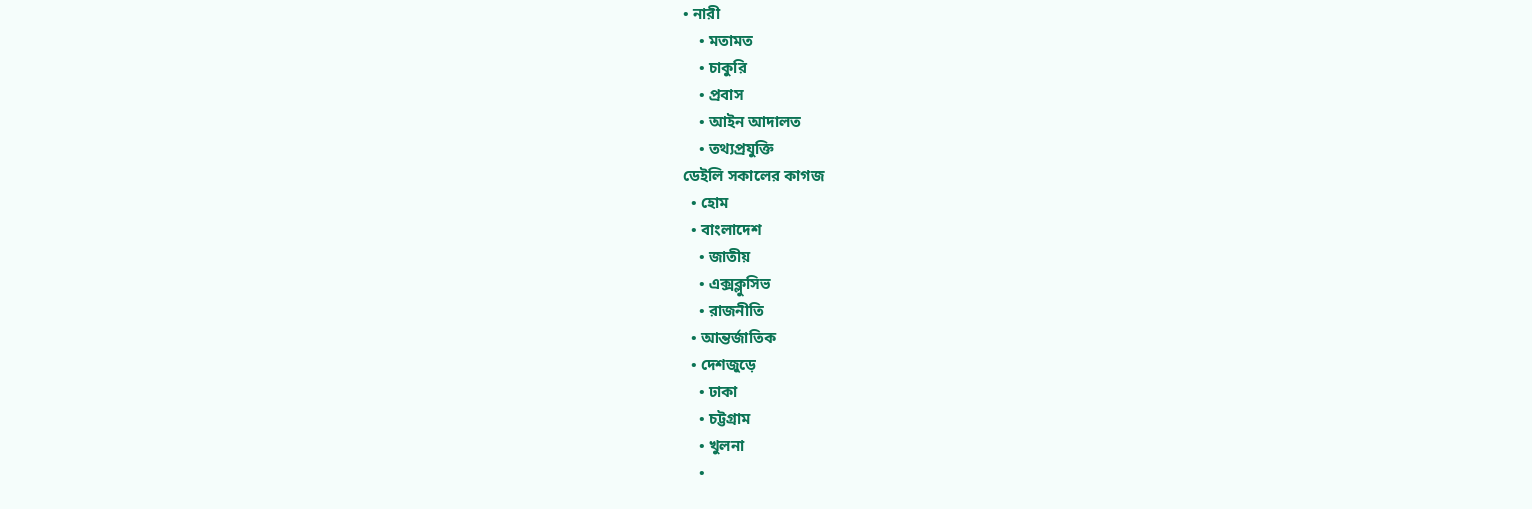• নারী
    • মতামত
    • চাকুরি
    • প্রবাস
    • আইন আদালত
    • তথ্যপ্রযুক্তি
ডেইলি সকালের কাগজ
  • হোম
  • বাংলাদেশ
    • জাতীয়
    • এক্সক্লুসিভ
    • রাজনীতি
  • আন্তর্জাতিক
  • দেশজুড়ে
    • ঢাকা
    • চট্টগ্রাম
    • খুলনা
    •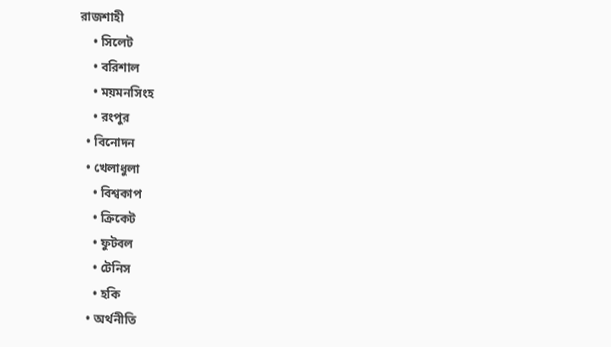রাজশাহী
    • সিলেট
    • বরিশাল
    • ময়মনসিংহ
    • রংপুর
  • বিনোদন
  • খেলাধুলা
    • বিশ্বকাপ
    • ক্রিকেট
    • ফুটবল
    • টেনিস
    • হকি
  • অর্থনীতি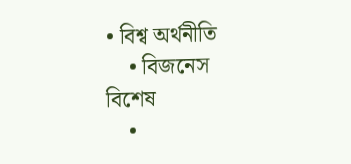• বিশ্ব অর্থনীতি
    • বিজনেস বিশেষ
    •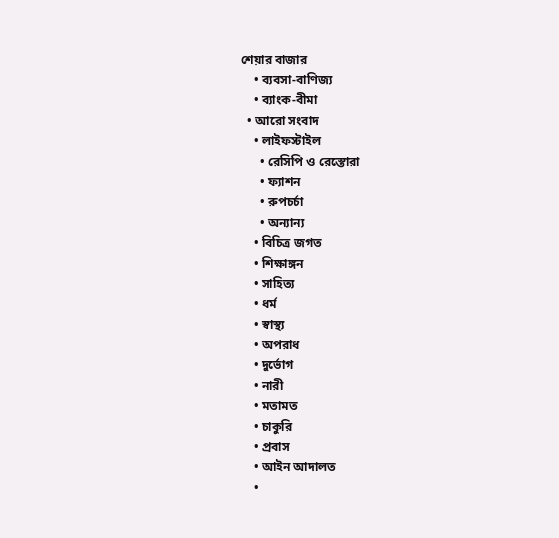শেয়ার বাজার
    • ব্যবসা-বাণিজ্য
    • ব্যাংক-বীমা
  • আরো সংবাদ
    • লাইফস্টাইল
      • রেসিপি ও রেস্তোরা
      • ফ্যাশন
      • রুপচর্চা
      • অন্যান্য
    • বিচিত্র জগত
    • শিক্ষাঙ্গন
    • সাহিত্য
    • ধর্ম
    • স্বাস্থ্য
    • অপরাধ
    • দুর্ভোগ
    • নারী
    • মতামত
    • চাকুরি
    • প্রবাস
    • আইন আদালত
    •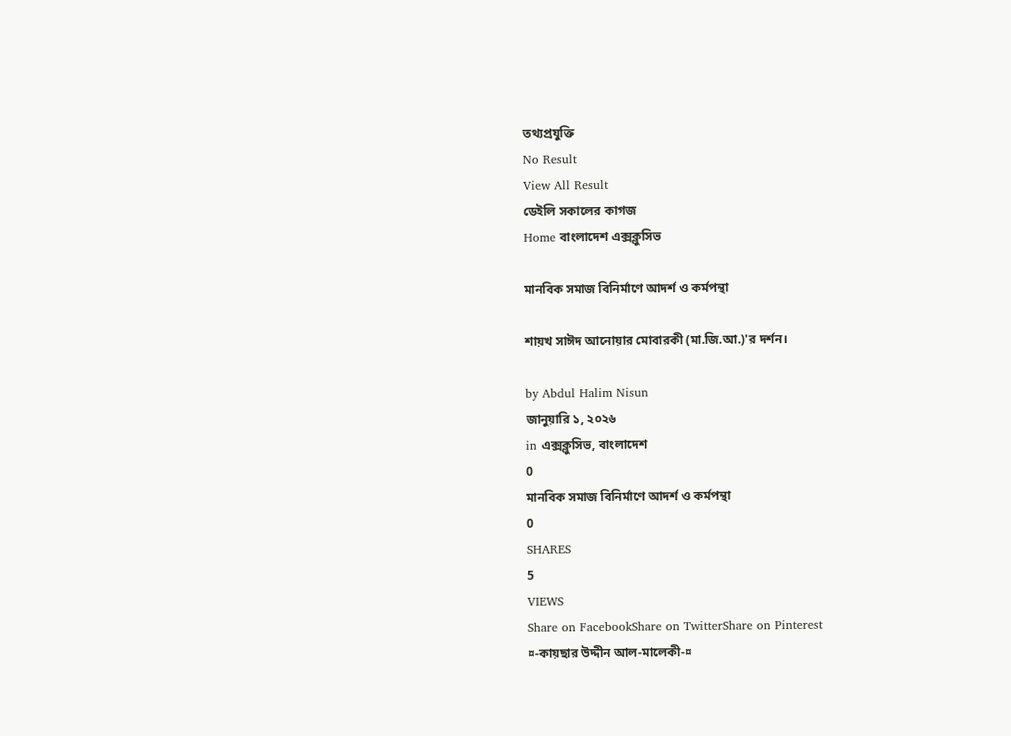তথ্যপ্রযুক্তি
No Result
View All Result
ডেইলি সকালের কাগজ
Home বাংলাদেশ এক্সক্লুসিভ

মানবিক সমাজ বিনির্মাণে আদর্শ ও কর্মপন্থা

শায়খ সাঈদ আনোয়ার মোবারকী (মা.জি.আ.)'র দর্শন।

by Abdul Halim Nisun
জানুয়ারি ১, ২০২৬
in এক্সক্লুসিভ, বাংলাদেশ
0
মানবিক সমাজ বিনির্মাণে আদর্শ ও কর্মপন্থা
0
SHARES
5
VIEWS
Share on FacebookShare on TwitterShare on Pinterest
¤-কায়ছার উদ্দীন আল-মালেকী-¤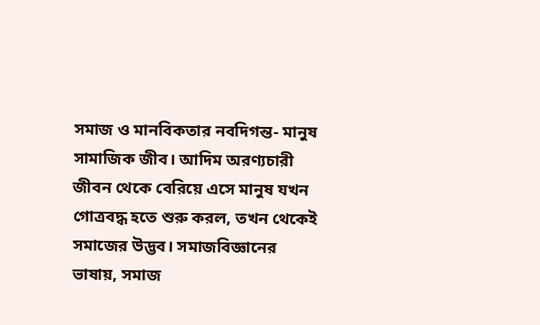সমাজ ও মানবিকতার নবদিগন্ত- মানুষ সামাজিক জীব। আদিম অরণ্যচারী জীবন থেকে বেরিয়ে এসে মানুষ যখন গোত্রবদ্ধ হতে শুরু করল, তখন থেকেই সমাজের উদ্ভব। সমাজবিজ্ঞানের ভাষায়, সমাজ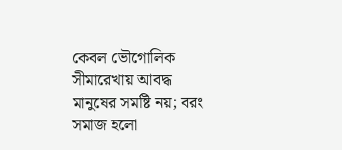কেবল ভৌগোলিক সীমারেখায় আবদ্ধ মানুষের সমষ্টি নয়; বরং সমাজ হলো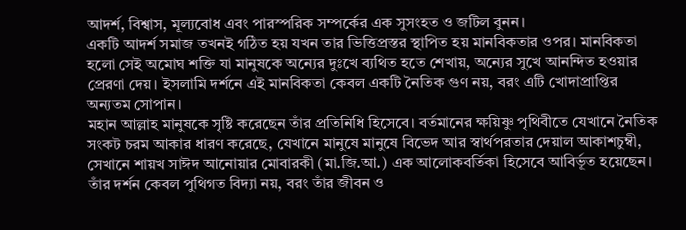আদর্শ, বিশ্বাস, মূল্যবোধ এবং পারস্পরিক সম্পর্কের এক সুসংহত ও জটিল বুনন।
একটি আদর্শ সমাজ তখনই গঠিত হয় যখন তার ভিত্তিপ্রস্তর স্থাপিত হয় মানবিকতার ওপর। মানবিকতা হলো সেই অমোঘ শক্তি যা মানুষকে অন্যের দুঃখে ব্যথিত হতে শেখায়, অন্যের সুখে আনন্দিত হওয়ার প্রেরণা দেয়। ইসলামি দর্শনে এই মানবিকতা কেবল একটি নৈতিক গুণ নয়, বরং এটি খোদাপ্রাপ্তির অন্যতম সোপান।
মহান আল্লাহ মানুষকে সৃষ্টি করেছেন তাঁর প্রতিনিধি হিসেবে। বর্তমানের ক্ষয়িষ্ণু পৃথিবীতে যেখানে নৈতিক সংকট চরম আকার ধারণ করেছে, যেখানে মানুষে মানুষে বিভেদ আর স্বার্থপরতার দেয়াল আকাশচুম্বী, সেখানে শায়খ সাঈদ আনোয়ার মোবারকী (মা.জি.আ.) এক আলোকবর্তিকা হিসেবে আবির্ভূত হয়েছেন। তাঁর দর্শন কেবল পুথিগত বিদ্যা নয়, বরং তাঁর জীবন ও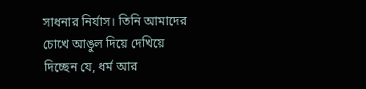সাধনার নির্যাস। তিনি আমাদের চোখে আঙুল দিয়ে দেখিয়ে দিচ্ছেন যে, ধর্ম আর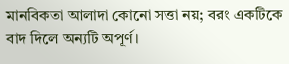মানবিকতা আলাদা কোনো সত্তা নয়; বরং একটিকে বাদ দিলে অন্যটি অপূর্ণ।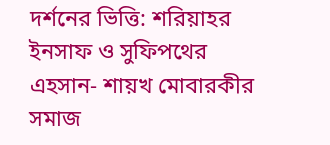দর্শনের ভিত্তি: শরিয়াহর ইনসাফ ও সুফিপথের এহসান- শায়খ মোবারকীর সমাজ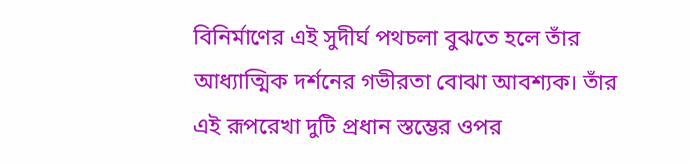বিনির্মাণের এই সুদীর্ঘ পথচলা বুঝতে হলে তাঁর আধ্যাত্মিক দর্শনের গভীরতা বোঝা আবশ্যক। তাঁর এই রূপরেখা দুটি প্রধান স্তম্ভের ওপর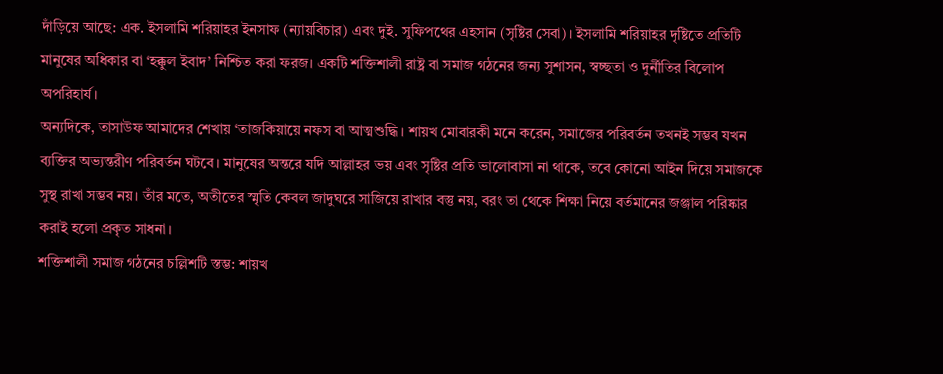দাঁড়িয়ে আছে: এক. ইসলামি শরিয়াহর ইনসাফ (ন্যায়বিচার) এবং দুই. সুফিপথের এহসান (সৃষ্টির সেবা)। ইসলামি শরিয়াহর দৃষ্টিতে প্রতিটি মানুষের অধিকার বা ‘হক্কুল ইবাদ’ নিশ্চিত করা ফরজ। একটি শক্তিশালী রাষ্ট্র বা সমাজ গঠনের জন্য সুশাসন, স্বচ্ছতা ও দুর্নীতির বিলোপ অপরিহার্য।
অন্যদিকে, তাসাউফ আমাদের শেখায় ‘তাজকিয়ায়ে নফস বা আত্মশুদ্ধি। শায়খ মোবারকী মনে করেন, সমাজের পরিবর্তন তখনই সম্ভব যখন ব্যক্তির অভ্যন্তরীণ পরিবর্তন ঘটবে। মানুষের অন্তরে যদি আল্লাহর ভয় এবং সৃষ্টির প্রতি ভালোবাসা না থাকে, তবে কোনো আইন দিয়ে সমাজকে সুস্থ রাখা সম্ভব নয়। তাঁর মতে, অতীতের স্মৃতি কেবল জাদুঘরে সাজিয়ে রাখার বস্তু নয়, বরং তা থেকে শিক্ষা নিয়ে বর্তমানের জঞ্জাল পরিষ্কার করাই হলো প্রকৃত সাধনা।
শক্তিশালী সমাজ গঠনের চল্লিশটি স্তম্ভ: শায়খ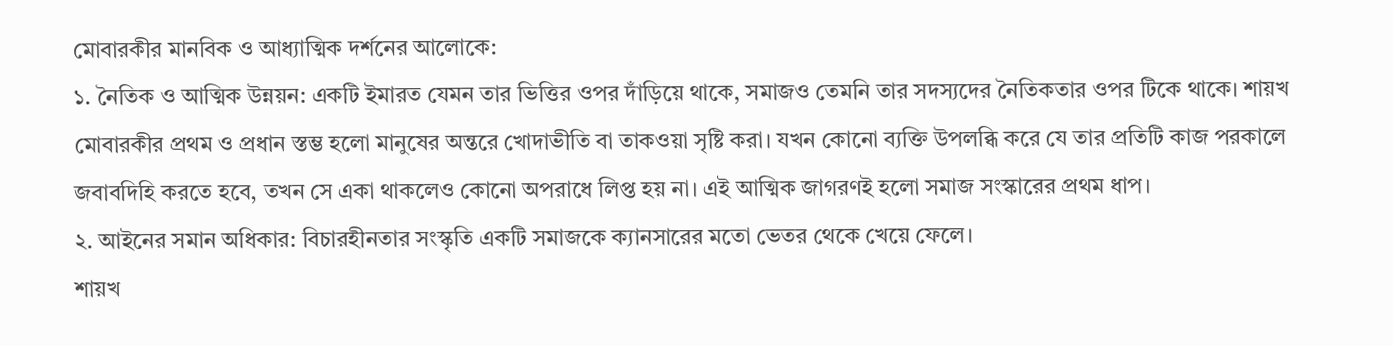মোবারকীর মানবিক ও আধ্যাত্মিক দর্শনের আলোকে:
১. নৈতিক ও আত্মিক উন্নয়ন: একটি ইমারত যেমন তার ভিত্তির ওপর দাঁড়িয়ে থাকে, সমাজও তেমনি তার সদস্যদের নৈতিকতার ওপর টিকে থাকে। শায়খ মোবারকীর প্রথম ও প্রধান স্তম্ভ হলো মানুষের অন্তরে খোদাভীতি বা তাকওয়া সৃষ্টি করা। যখন কোনো ব্যক্তি উপলব্ধি করে যে তার প্রতিটি কাজ পরকালে জবাবদিহি করতে হবে, তখন সে একা থাকলেও কোনো অপরাধে লিপ্ত হয় না। এই আত্মিক জাগরণই হলো সমাজ সংস্কারের প্রথম ধাপ।
২. আইনের সমান অধিকার: বিচারহীনতার সংস্কৃতি একটি সমাজকে ক্যানসারের মতো ভেতর থেকে খেয়ে ফেলে।
শায়খ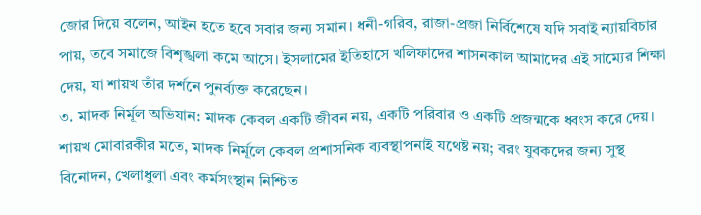জোর দিয়ে বলেন, আইন হতে হবে সবার জন্য সমান। ধনী-গরিব, রাজা-প্রজা নির্বিশেষে যদি সবাই ন্যায়বিচার পায়, তবে সমাজে বিশৃঙ্খলা কমে আসে। ইসলামের ইতিহাসে খলিফাদের শাসনকাল আমাদের এই সাম্যের শিক্ষা দেয়, যা শায়খ তাঁর দর্শনে পুনর্ব্যক্ত করেছেন।
৩. মাদক নির্মূল অভিযান: মাদক কেবল একটি জীবন নয়, একটি পরিবার ও একটি প্রজন্মকে ধ্বংস করে দেয়। শায়খ মোবারকীর মতে, মাদক নির্মূলে কেবল প্রশাসনিক ব্যবস্থাপনাই যথেষ্ট নয়; বরং যুবকদের জন্য সুস্থ বিনোদন, খেলাধুলা এবং কর্মসংস্থান নিশ্চিত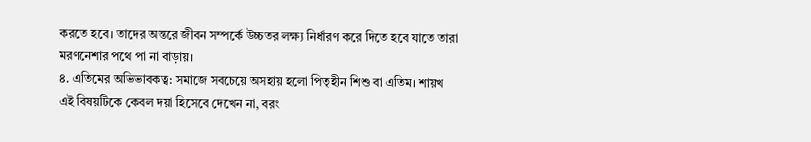করতে হবে। তাদের অন্তরে জীবন সম্পর্কে উচ্চতর লক্ষ্য নির্ধারণ করে দিতে হবে যাতে তারা মরণনেশার পথে পা না বাড়ায়।
৪. এতিমের অভিভাবকত্ব: সমাজে সবচেয়ে অসহায় হলো পিতৃহীন শিশু বা এতিম। শায়খ এই বিষয়টিকে কেবল দয়া হিসেবে দেখেন না, বরং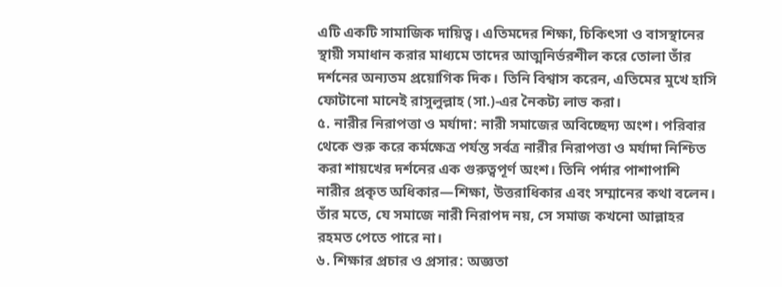এটি একটি সামাজিক দায়িত্ব। এতিমদের শিক্ষা, চিকিৎসা ও বাসস্থানের স্থায়ী সমাধান করার মাধ্যমে তাদের আত্মনির্ভরশীল করে তোলা তাঁর দর্শনের অন্যতম প্রয়োগিক দিক। তিনি বিশ্বাস করেন, এতিমের মুখে হাসি ফোটানো মানেই রাসুলুল্লাহ (সা.)-এর নৈকট্য লাভ করা।
৫. নারীর নিরাপত্তা ও মর্যাদা: নারী সমাজের অবিচ্ছেদ্য অংশ। পরিবার থেকে শুরু করে কর্মক্ষেত্র পর্যন্ত সর্বত্র নারীর নিরাপত্তা ও মর্যাদা নিশ্চিত করা শায়খের দর্শনের এক গুরুত্বপূর্ণ অংশ। তিনি পর্দার পাশাপাশি নারীর প্রকৃত অধিকার—শিক্ষা, উত্তরাধিকার এবং সম্মানের কথা বলেন। তাঁর মতে, যে সমাজে নারী নিরাপদ নয়, সে সমাজ কখনো আল্লাহর রহমত পেতে পারে না।
৬. শিক্ষার প্রচার ও প্রসার: অজ্ঞতা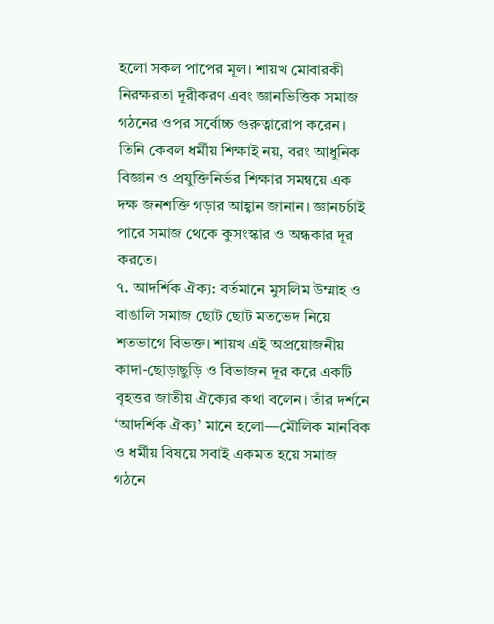হলো সকল পাপের মূল। শায়খ মোবারকী নিরক্ষরতা দূরীকরণ এবং জ্ঞানভিত্তিক সমাজ গঠনের ওপর সর্বোচ্চ গুরুত্বারোপ করেন। তিনি কেবল ধর্মীয় শিক্ষাই নয়, বরং আধুনিক বিজ্ঞান ও প্রযুক্তিনির্ভর শিক্ষার সমন্বয়ে এক দক্ষ জনশক্তি গড়ার আহ্বান জানান। জ্ঞানচর্চাই পারে সমাজ থেকে কুসংস্কার ও অন্ধকার দূর করতে।
৭. আদর্শিক ঐক্য: বর্তমানে মুসলিম উম্মাহ ও বাঙালি সমাজ ছোট ছোট মতভেদ নিয়ে শতভাগে বিভক্ত। শায়খ এই অপ্রয়োজনীয় কাদা-ছোড়াছুড়ি ও বিভাজন দূর করে একটি বৃহত্তর জাতীয় ঐক্যের কথা বলেন। তাঁর দর্শনে ‘আদর্শিক ঐক্য’ মানে হলো—মৌলিক মানবিক ও ধর্মীয় বিষয়ে সবাই একমত হয়ে সমাজ গঠনে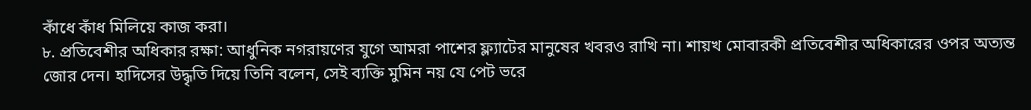কাঁধে কাঁধ মিলিয়ে কাজ করা।
৮. প্রতিবেশীর অধিকার রক্ষা: আধুনিক নগরায়ণের যুগে আমরা পাশের ফ্ল্যাটের মানুষের খবরও রাখি না। শায়খ মোবারকী প্রতিবেশীর অধিকারের ওপর অত্যন্ত জোর দেন। হাদিসের উদ্ধৃতি দিয়ে তিনি বলেন, সেই ব্যক্তি মুমিন নয় যে পেট ভরে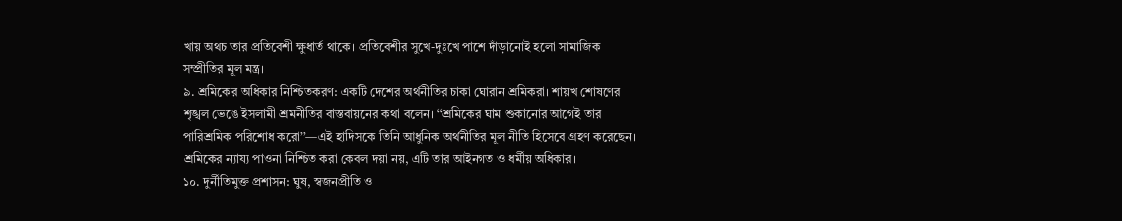খায় অথচ তার প্রতিবেশী ক্ষুধার্ত থাকে। প্রতিবেশীর সুখে-দুঃখে পাশে দাঁড়ানোই হলো সামাজিক সম্প্রীতির মূল মন্ত্র।
৯. শ্রমিকের অধিকার নিশ্চিতকরণ: একটি দেশের অর্থনীতির চাকা ঘোরান শ্রমিকরা। শায়খ শোষণের শৃঙ্খল ভেঙে ইসলামী শ্রমনীতির বাস্তবায়নের কথা বলেন। ‘‘শ্রমিকের ঘাম শুকানোর আগেই তার পারিশ্রমিক পরিশোধ করো’’—এই হাদিসকে তিনি আধুনিক অর্থনীতির মূল নীতি হিসেবে গ্রহণ করেছেন। শ্রমিকের ন্যায্য পাওনা নিশ্চিত করা কেবল দয়া নয়, এটি তার আইনগত ও ধর্মীয় অধিকার।
১০. দুর্নীতিমুক্ত প্রশাসন: ঘুষ, স্বজনপ্রীতি ও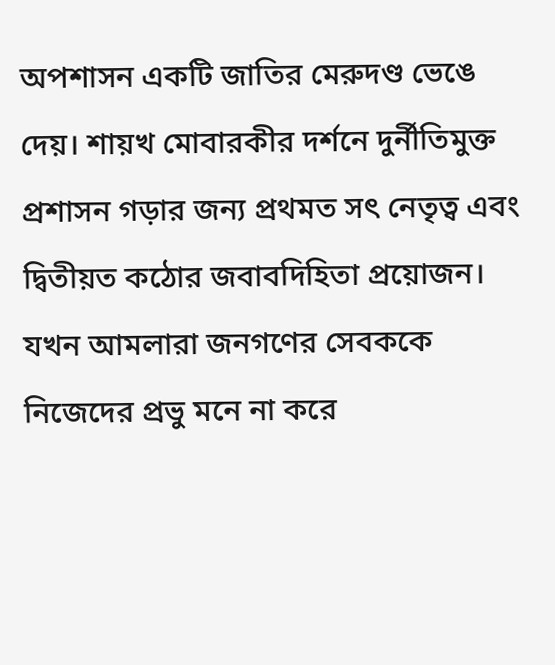অপশাসন একটি জাতির মেরুদণ্ড ভেঙে দেয়। শায়খ মোবারকীর দর্শনে দুর্নীতিমুক্ত প্রশাসন গড়ার জন্য প্রথমত সৎ নেতৃত্ব এবং দ্বিতীয়ত কঠোর জবাবদিহিতা প্রয়োজন। যখন আমলারা জনগণের সেবককে নিজেদের প্রভু মনে না করে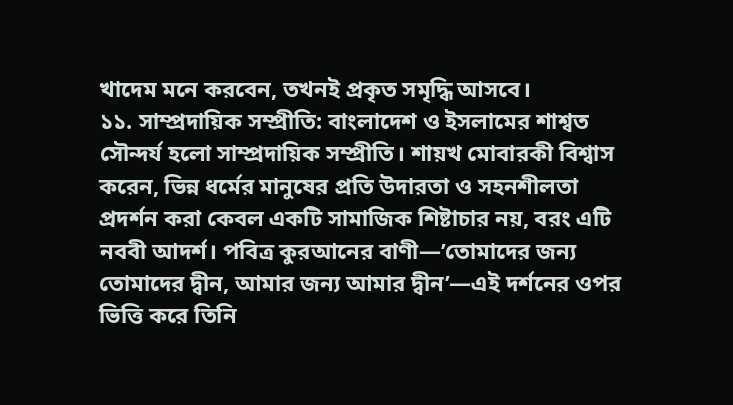খাদেম মনে করবেন, তখনই প্রকৃত সমৃদ্ধি আসবে।
১১. সাম্প্রদায়িক সম্প্রীতি: বাংলাদেশ ও ইসলামের শাশ্বত সৌন্দর্য হলো সাম্প্রদায়িক সম্প্রীতি। শায়খ মোবারকী বিশ্বাস করেন, ভিন্ন ধর্মের মানুষের প্রতি উদারতা ও সহনশীলতা প্রদর্শন করা কেবল একটি সামাজিক শিষ্টাচার নয়, বরং এটি নববী আদর্শ। পবিত্র কুরআনের বাণী—’তোমাদের জন্য তোমাদের দ্বীন, আমার জন্য আমার দ্বীন’—এই দর্শনের ওপর ভিত্তি করে তিনি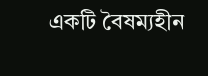একটি বৈষম্যহীন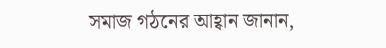সমাজ গঠনের আহ্বান জানান,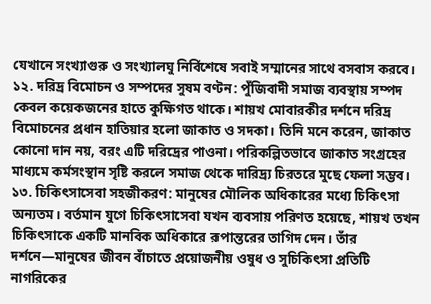যেখানে সংখ্যাগুরু ও সংখ্যালঘু নির্বিশেষে সবাই সম্মানের সাথে বসবাস করবে।
১২. দরিদ্র বিমোচন ও সম্পদের সুষম বণ্টন: পুঁজিবাদী সমাজ ব্যবস্থায় সম্পদ কেবল কয়েকজনের হাতে কুক্ষিগত থাকে। শায়খ মোবারকীর দর্শনে দরিদ্র বিমোচনের প্রধান হাতিয়ার হলো জাকাত ও সদকা। তিনি মনে করেন, জাকাত কোনো দান নয়, বরং এটি দরিদ্রের পাওনা। পরিকল্পিতভাবে জাকাত সংগ্রহের মাধ্যমে কর্মসংস্থান সৃষ্টি করলে সমাজ থেকে দারিদ্র্য চিরতরে মুছে ফেলা সম্ভব।
১৩. চিকিৎসাসেবা সহজীকরণ: মানুষের মৌলিক অধিকারের মধ্যে চিকিৎসা অন্যতম। বর্তমান যুগে চিকিৎসাসেবা যখন ব্যবসায় পরিণত হয়েছে, শায়খ তখন চিকিৎসাকে একটি মানবিক অধিকারে রূপান্তরের তাগিদ দেন। তাঁর দর্শনে—মানুষের জীবন বাঁচাতে প্রয়োজনীয় ওষুধ ও সুচিকিৎসা প্রতিটি নাগরিকের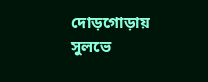দোড়গোড়ায় সুলভে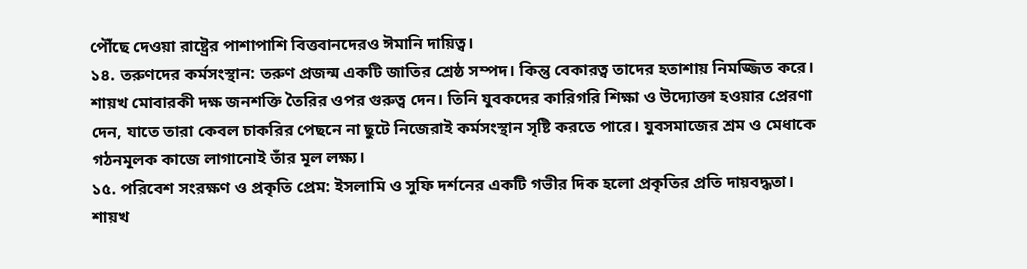পৌঁছে দেওয়া রাষ্ট্রের পাশাপাশি বিত্তবানদেরও ঈমানি দায়িত্ব।
১৪. তরুণদের কর্মসংস্থান: তরুণ প্রজন্ম একটি জাতির শ্রেষ্ঠ সম্পদ। কিন্তু বেকারত্ব তাদের হতাশায় নিমজ্জিত করে। শায়খ মোবারকী দক্ষ জনশক্তি তৈরির ওপর গুরুত্ব দেন। তিনি যুবকদের কারিগরি শিক্ষা ও উদ্যোক্তা হওয়ার প্রেরণা দেন, যাতে তারা কেবল চাকরির পেছনে না ছুটে নিজেরাই কর্মসংস্থান সৃষ্টি করতে পারে। যুবসমাজের শ্রম ও মেধাকে গঠনমূলক কাজে লাগানোই তাঁর মূল লক্ষ্য।
১৫. পরিবেশ সংরক্ষণ ও প্রকৃতি প্রেম: ইসলামি ও সুফি দর্শনের একটি গভীর দিক হলো প্রকৃতির প্রতি দায়বদ্ধতা। শায়খ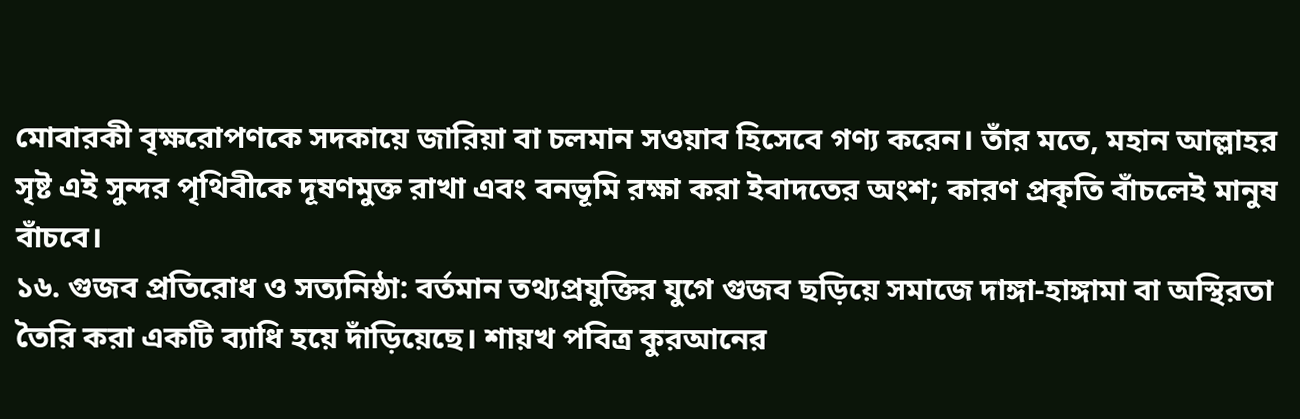মোবারকী বৃক্ষরোপণকে সদকায়ে জারিয়া বা চলমান সওয়াব হিসেবে গণ্য করেন। তাঁর মতে, মহান আল্লাহর সৃষ্ট এই সুন্দর পৃথিবীকে দূষণমুক্ত রাখা এবং বনভূমি রক্ষা করা ইবাদতের অংশ; কারণ প্রকৃতি বাঁচলেই মানুষ বাঁচবে।
১৬. গুজব প্রতিরোধ ও সত্যনিষ্ঠা: বর্তমান তথ্যপ্রযুক্তির যুগে গুজব ছড়িয়ে সমাজে দাঙ্গা-হাঙ্গামা বা অস্থিরতা তৈরি করা একটি ব্যাধি হয়ে দাঁড়িয়েছে। শায়খ পবিত্র কুরআনের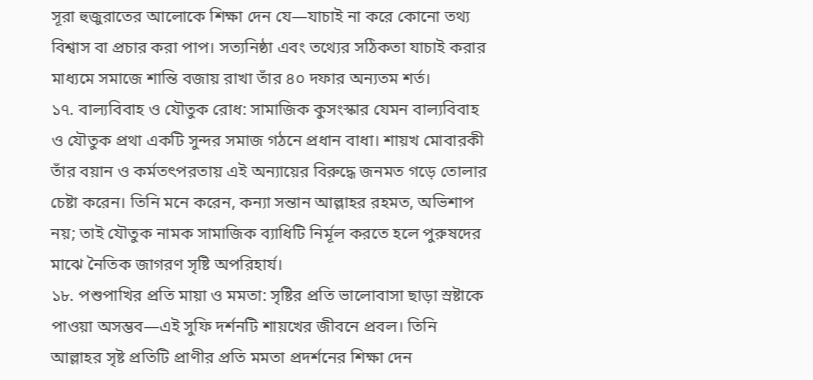সূরা হুজুরাতের আলোকে শিক্ষা দেন যে—যাচাই না করে কোনো তথ্য বিশ্বাস বা প্রচার করা পাপ। সত্যনিষ্ঠা এবং তথ্যের সঠিকতা যাচাই করার মাধ্যমে সমাজে শান্তি বজায় রাখা তাঁর ৪০ দফার অন্যতম শর্ত।
১৭. বাল্যবিবাহ ও যৌতুক রোধ: সামাজিক কুসংস্কার যেমন বাল্যবিবাহ ও যৌতুক প্রথা একটি সুন্দর সমাজ গঠনে প্রধান বাধা। শায়খ মোবারকী তাঁর বয়ান ও কর্মতৎপরতায় এই অন্যায়ের বিরুদ্ধে জনমত গড়ে তোলার চেষ্টা করেন। তিনি মনে করেন, কন্যা সন্তান আল্লাহর রহমত, অভিশাপ নয়; তাই যৌতুক নামক সামাজিক ব্যাধিটি নির্মূল করতে হলে পুরুষদের মাঝে নৈতিক জাগরণ সৃষ্টি অপরিহার্য।
১৮. পশুপাখির প্রতি মায়া ও মমতা: সৃষ্টির প্রতি ভালোবাসা ছাড়া স্রষ্টাকে পাওয়া অসম্ভব—এই সুফি দর্শনটি শায়খের জীবনে প্রবল। তিনি আল্লাহর সৃষ্ট প্রতিটি প্রাণীর প্রতি মমতা প্রদর্শনের শিক্ষা দেন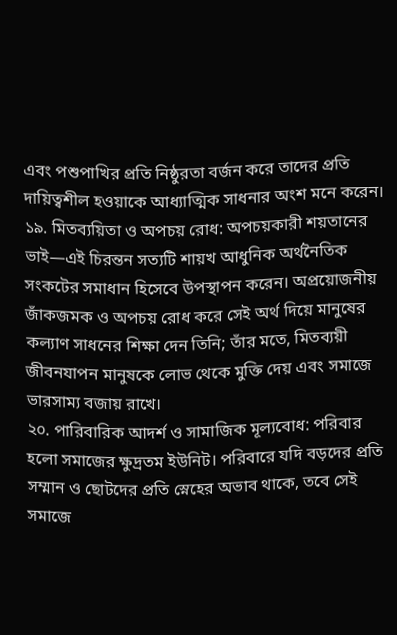এবং পশুপাখির প্রতি নিষ্ঠুরতা বর্জন করে তাদের প্রতি দায়িত্বশীল হওয়াকে আধ্যাত্মিক সাধনার অংশ মনে করেন।
১৯. মিতব্যয়িতা ও অপচয় রোধ: অপচয়কারী শয়তানের ভাই—এই চিরন্তন সত্যটি শায়খ আধুনিক অর্থনৈতিক সংকটের সমাধান হিসেবে উপস্থাপন করেন। অপ্রয়োজনীয় জাঁকজমক ও অপচয় রোধ করে সেই অর্থ দিয়ে মানুষের কল্যাণ সাধনের শিক্ষা দেন তিনি; তাঁর মতে, মিতব্যয়ী জীবনযাপন মানুষকে লোভ থেকে মুক্তি দেয় এবং সমাজে ভারসাম্য বজায় রাখে।
২০. পারিবারিক আদর্শ ও সামাজিক মূল্যবোধ: পরিবার হলো সমাজের ক্ষুদ্রতম ইউনিট। পরিবারে যদি বড়দের প্রতি সম্মান ও ছোটদের প্রতি স্নেহের অভাব থাকে, তবে সেই সমাজে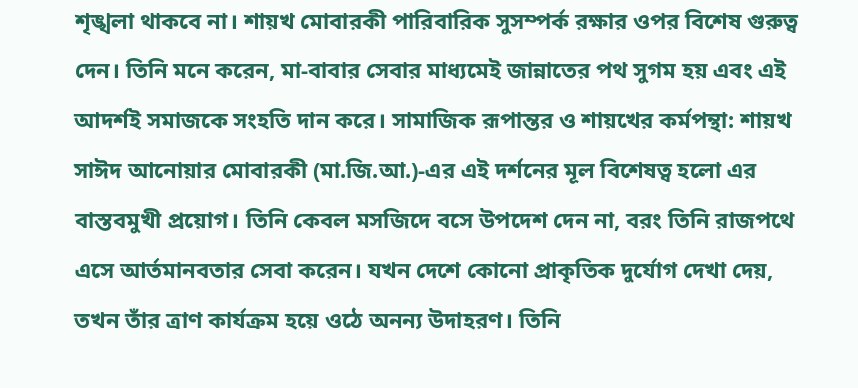শৃঙ্খলা থাকবে না। শায়খ মোবারকী পারিবারিক সুসম্পর্ক রক্ষার ওপর বিশেষ গুরুত্ব দেন। তিনি মনে করেন, মা-বাবার সেবার মাধ্যমেই জান্নাতের পথ সুগম হয় এবং এই আদর্শই সমাজকে সংহতি দান করে। সামাজিক রূপান্তর ও শায়খের কর্মপন্থা: শায়খ সাঈদ আনোয়ার মোবারকী (মা.জি.আ.)-এর এই দর্শনের মূল বিশেষত্ব হলো এর বাস্তবমুখী প্রয়োগ। তিনি কেবল মসজিদে বসে উপদেশ দেন না, বরং তিনি রাজপথে এসে আর্তমানবতার সেবা করেন। যখন দেশে কোনো প্রাকৃতিক দুর্যোগ দেখা দেয়, তখন তাঁর ত্রাণ কার্যক্রম হয়ে ওঠে অনন্য উদাহরণ। তিনি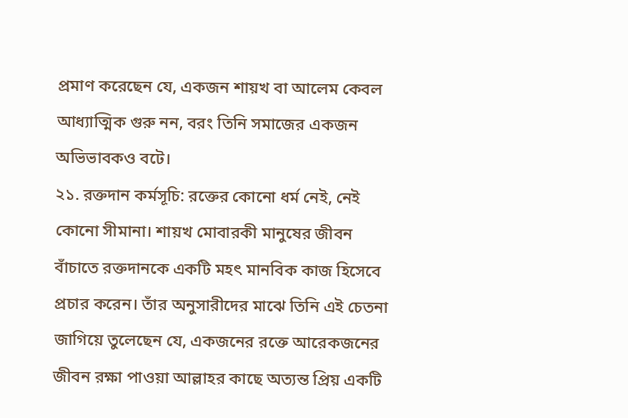প্রমাণ করেছেন যে, একজন শায়খ বা আলেম কেবল আধ্যাত্মিক গুরু নন, বরং তিনি সমাজের একজন অভিভাবকও বটে।
২১. রক্তদান কর্মসূচি: রক্তের কোনো ধর্ম নেই, নেই কোনো সীমানা। শায়খ মোবারকী মানুষের জীবন বাঁচাতে রক্তদানকে একটি মহৎ মানবিক কাজ হিসেবে প্রচার করেন। তাঁর অনুসারীদের মাঝে তিনি এই চেতনা জাগিয়ে তুলেছেন যে, একজনের রক্তে আরেকজনের জীবন রক্ষা পাওয়া আল্লাহর কাছে অত্যন্ত প্রিয় একটি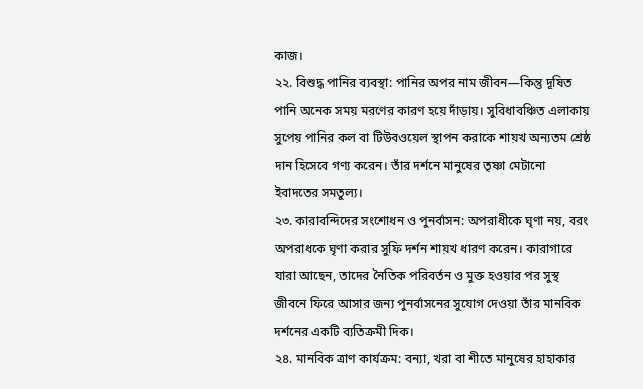কাজ।
২২. বিশুদ্ধ পানির ব্যবস্থা: পানির অপর নাম জীবন—কিন্তু দূষিত পানি অনেক সময় মরণের কারণ হয়ে দাঁড়ায়। সুবিধাবঞ্চিত এলাকায় সুপেয় পানির কল বা টিউবওয়েল স্থাপন করাকে শায়খ অন্যতম শ্রেষ্ঠ দান হিসেবে গণ্য করেন। তাঁর দর্শনে মানুষের তৃষ্ণা মেটানো ইবাদতের সমতুল্য।
২৩. কারাবন্দিদের সংশোধন ও পুনর্বাসন: অপরাধীকে ঘৃণা নয়, বরং অপরাধকে ঘৃণা করার সুফি দর্শন শায়খ ধারণ করেন। কারাগারে যারা আছেন, তাদের নৈতিক পরিবর্তন ও মুক্ত হওয়ার পর সুস্থ জীবনে ফিরে আসার জন্য পুনর্বাসনের সুযোগ দেওয়া তাঁর মানবিক দর্শনের একটি ব্যতিক্রমী দিক।
২৪. মানবিক ত্রাণ কার্যক্রম: বন্যা, খরা বা শীতে মানুষের হাহাকার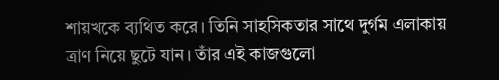শায়খকে ব্যথিত করে। তিনি সাহসিকতার সাথে দুর্গম এলাকায় ত্রাণ নিয়ে ছুটে যান। তাঁর এই কাজগুলো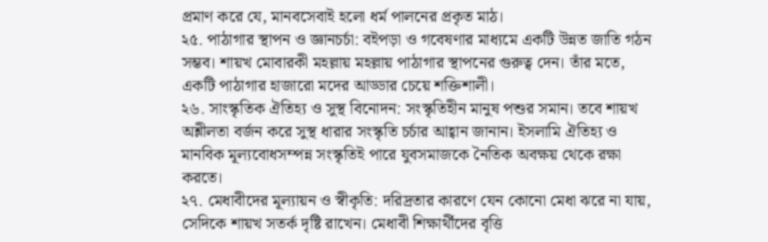প্রমাণ করে যে, মানবসেবাই হলো ধর্ম পালনের প্রকৃত মাঠ।
২৫. পাঠাগার স্থাপন ও জ্ঞানচর্চা: বইপড়া ও গবেষণার মাধ্যমে একটি উন্নত জাতি গঠন সম্ভব। শায়খ মোবারকী মহল্লায় মহল্লায় পাঠাগার স্থাপনের গুরুত্ব দেন। তাঁর মতে, একটি পাঠাগার হাজারো মদের আড্ডার চেয়ে শক্তিশালী।
২৬. সাংস্কৃতিক ঐতিহ্য ও সুস্থ বিনোদন: সংস্কৃতিহীন মানুষ পশুর সমান। তবে শায়খ অশ্লীলতা বর্জন করে সুস্থ ধারার সংস্কৃতি চর্চার আহ্বান জানান। ইসলামি ঐতিহ্য ও মানবিক মূল্যবোধসম্পন্ন সংস্কৃতিই পারে যুবসমাজকে নৈতিক অবক্ষয় থেকে রক্ষা করতে।
২৭. মেধাবীদের মূল্যায়ন ও স্বীকৃতি: দরিদ্রতার কারণে যেন কোনো মেধা ঝরে না যায়, সেদিকে শায়খ সতর্ক দৃষ্টি রাখেন। মেধাবী শিক্ষার্থীদের বৃত্তি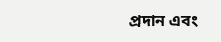প্রদান এবং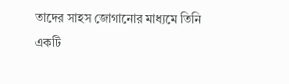তাদের সাহস জোগানোর মাধ্যমে তিনি একটি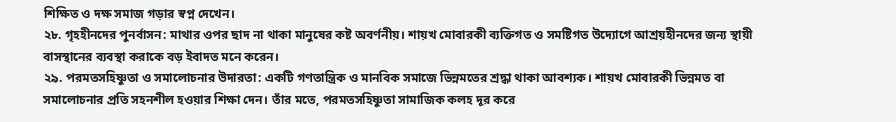শিক্ষিত ও দক্ষ সমাজ গড়ার স্বপ্ন দেখেন।
২৮. গৃহহীনদের পুনর্বাসন: মাথার ওপর ছাদ না থাকা মানুষের কষ্ট অবর্ণনীয়। শায়খ মোবারকী ব্যক্তিগত ও সমষ্টিগত উদ্যোগে আশ্রয়হীনদের জন্য স্থায়ী বাসস্থানের ব্যবস্থা করাকে বড় ইবাদত মনে করেন।
২৯. পরমতসহিষ্ণুতা ও সমালোচনার উদারতা: একটি গণতান্ত্রিক ও মানবিক সমাজে ভিন্নমতের শ্রদ্ধা থাকা আবশ্যক। শায়খ মোবারকী ভিন্নমত বা সমালোচনার প্রতি সহনশীল হওয়ার শিক্ষা দেন। তাঁর মতে, পরমতসহিষ্ণুতা সামাজিক কলহ দূর করে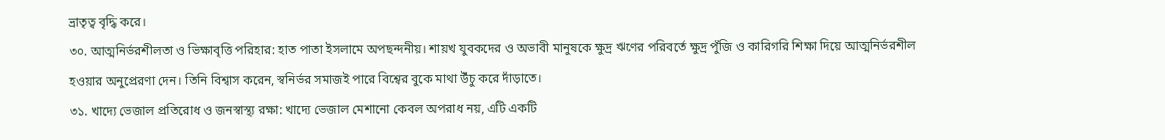ভ্রাতৃত্ব বৃদ্ধি করে।
৩০. আত্মনির্ভরশীলতা ও ভিক্ষাবৃত্তি পরিহার: হাত পাতা ইসলামে অপছন্দনীয়। শায়খ যুবকদের ও অভাবী মানুষকে ক্ষুদ্র ঋণের পরিবর্তে ক্ষুদ্র পুঁজি ও কারিগরি শিক্ষা দিয়ে আত্মনির্ভরশীল হওয়ার অনুপ্রেরণা দেন। তিনি বিশ্বাস করেন, স্বনির্ভর সমাজই পারে বিশ্বের বুকে মাথা উঁচু করে দাঁড়াতে।
৩১. খাদ্যে ভেজাল প্রতিরোধ ও জনস্বাস্থ্য রক্ষা: খাদ্যে ভেজাল মেশানো কেবল অপরাধ নয়, এটি একটি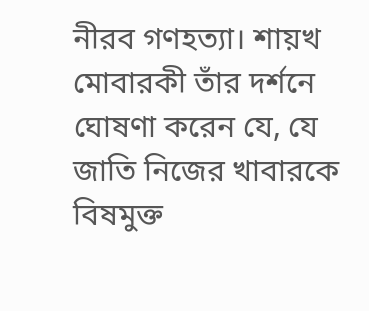নীরব গণহত্যা। শায়খ মোবারকী তাঁর দর্শনে ঘোষণা করেন যে, যে জাতি নিজের খাবারকে বিষমুক্ত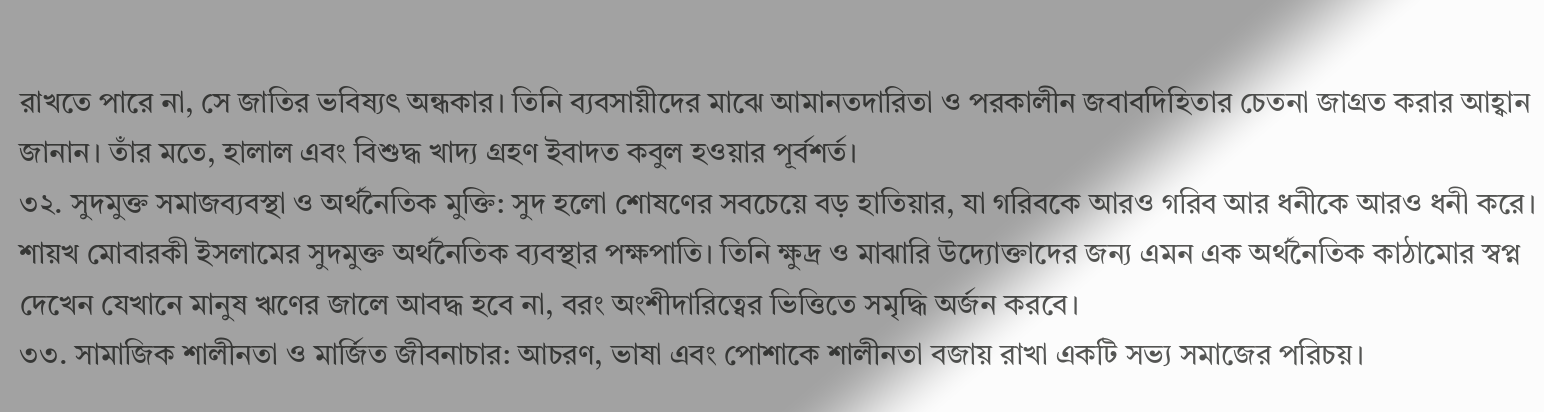রাখতে পারে না, সে জাতির ভবিষ্যৎ অন্ধকার। তিনি ব্যবসায়ীদের মাঝে আমানতদারিতা ও পরকালীন জবাবদিহিতার চেতনা জাগ্রত করার আহ্বান জানান। তাঁর মতে, হালাল এবং বিশুদ্ধ খাদ্য গ্রহণ ইবাদত কবুল হওয়ার পূর্বশর্ত।
৩২. সুদমুক্ত সমাজব্যবস্থা ও অর্থনৈতিক মুক্তি: সুদ হলো শোষণের সবচেয়ে বড় হাতিয়ার, যা গরিবকে আরও গরিব আর ধনীকে আরও ধনী করে। শায়খ মোবারকী ইসলামের সুদমুক্ত অর্থনৈতিক ব্যবস্থার পক্ষপাতি। তিনি ক্ষুদ্র ও মাঝারি উদ্যোক্তাদের জন্য এমন এক অর্থনৈতিক কাঠামোর স্বপ্ন দেখেন যেখানে মানুষ ঋণের জালে আবদ্ধ হবে না, বরং অংশীদারিত্বের ভিত্তিতে সমৃদ্ধি অর্জন করবে।
৩৩. সামাজিক শালীনতা ও মার্জিত জীবনাচার: আচরণ, ভাষা এবং পোশাকে শালীনতা বজায় রাখা একটি সভ্য সমাজের পরিচয়।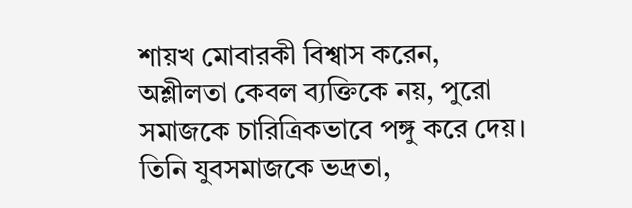শায়খ মোবারকী বিশ্বাস করেন, অশ্লীলতা কেবল ব্যক্তিকে নয়, পুরো সমাজকে চারিত্রিকভাবে পঙ্গু করে দেয়। তিনি যুবসমাজকে ভদ্রতা,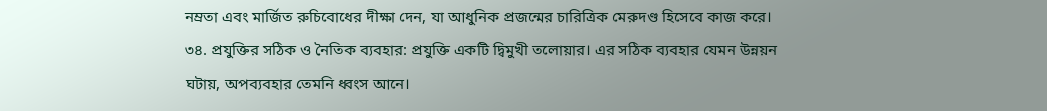নম্রতা এবং মার্জিত রুচিবোধের দীক্ষা দেন, যা আধুনিক প্রজন্মের চারিত্রিক মেরুদণ্ড হিসেবে কাজ করে।
৩৪. প্রযুক্তির সঠিক ও নৈতিক ব্যবহার: প্রযুক্তি একটি দ্বিমুখী তলোয়ার। এর সঠিক ব্যবহার যেমন উন্নয়ন ঘটায়, অপব্যবহার তেমনি ধ্বংস আনে।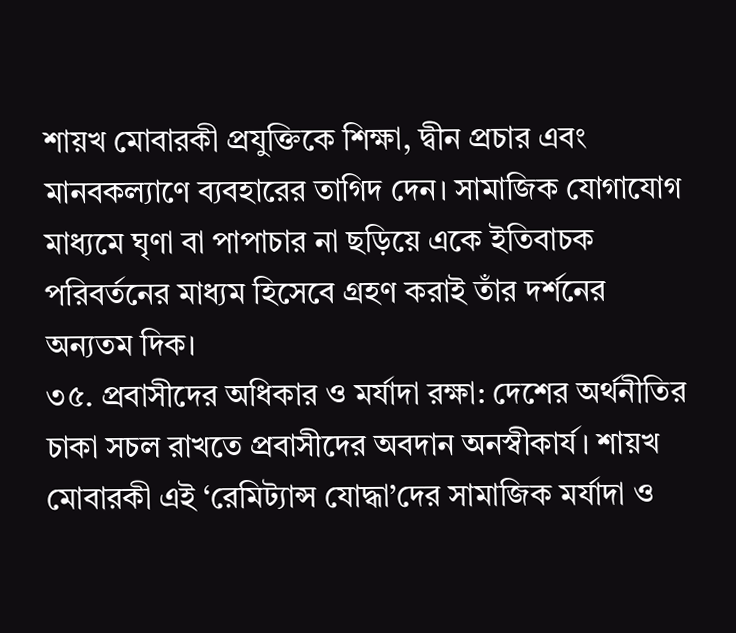শায়খ মোবারকী প্রযুক্তিকে শিক্ষা, দ্বীন প্রচার এবং মানবকল্যাণে ব্যবহারের তাগিদ দেন। সামাজিক যোগাযোগ মাধ্যমে ঘৃণা বা পাপাচার না ছড়িয়ে একে ইতিবাচক পরিবর্তনের মাধ্যম হিসেবে গ্রহণ করাই তাঁর দর্শনের অন্যতম দিক।
৩৫. প্রবাসীদের অধিকার ও মর্যাদা রক্ষা: দেশের অর্থনীতির চাকা সচল রাখতে প্রবাসীদের অবদান অনস্বীকার্য। শায়খ মোবারকী এই ‘রেমিট্যান্স যোদ্ধা’দের সামাজিক মর্যাদা ও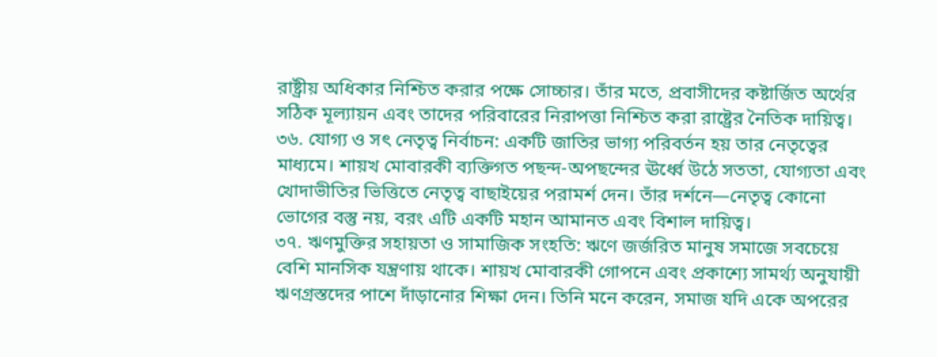রাষ্ট্রীয় অধিকার নিশ্চিত করার পক্ষে সোচ্চার। তাঁর মতে, প্রবাসীদের কষ্টার্জিত অর্থের সঠিক মূল্যায়ন এবং তাদের পরিবারের নিরাপত্তা নিশ্চিত করা রাষ্ট্রের নৈতিক দায়িত্ব।
৩৬. যোগ্য ও সৎ নেতৃত্ব নির্বাচন: একটি জাতির ভাগ্য পরিবর্তন হয় তার নেতৃত্বের মাধ্যমে। শায়খ মোবারকী ব্যক্তিগত পছন্দ-অপছন্দের ঊর্ধ্বে উঠে সততা, যোগ্যতা এবং খোদাভীতির ভিত্তিতে নেতৃত্ব বাছাইয়ের পরামর্শ দেন। তাঁর দর্শনে—নেতৃত্ব কোনো ভোগের বস্তু নয়, বরং এটি একটি মহান আমানত এবং বিশাল দায়িত্ব।
৩৭. ঋণমুক্তির সহায়তা ও সামাজিক সংহতি: ঋণে জর্জরিত মানুষ সমাজে সবচেয়ে বেশি মানসিক যন্ত্রণায় থাকে। শায়খ মোবারকী গোপনে এবং প্রকাশ্যে সামর্থ্য অনুযায়ী ঋণগ্রস্তদের পাশে দাঁড়ানোর শিক্ষা দেন। তিনি মনে করেন, সমাজ যদি একে অপরের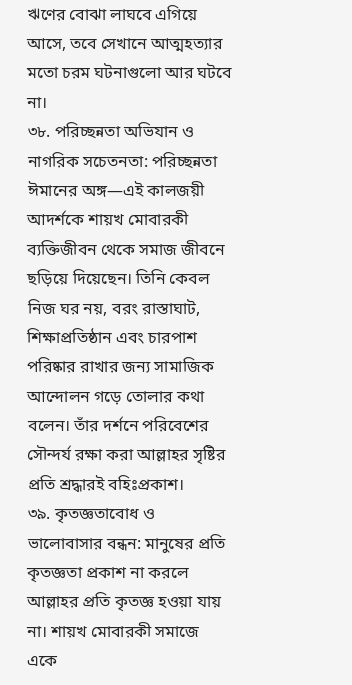ঋণের বোঝা লাঘবে এগিয়ে আসে, তবে সেখানে আত্মহত্যার মতো চরম ঘটনাগুলো আর ঘটবে না।
৩৮. পরিচ্ছন্নতা অভিযান ও নাগরিক সচেতনতা: পরিচ্ছন্নতা ঈমানের অঙ্গ—এই কালজয়ী আদর্শকে শায়খ মোবারকী ব্যক্তিজীবন থেকে সমাজ জীবনে ছড়িয়ে দিয়েছেন। তিনি কেবল নিজ ঘর নয়, বরং রাস্তাঘাট, শিক্ষাপ্রতিষ্ঠান এবং চারপাশ পরিষ্কার রাখার জন্য সামাজিক আন্দোলন গড়ে তোলার কথা বলেন। তাঁর দর্শনে পরিবেশের সৌন্দর্য রক্ষা করা আল্লাহর সৃষ্টির প্রতি শ্রদ্ধারই বহিঃপ্রকাশ।
৩৯. কৃতজ্ঞতাবোধ ও ভালোবাসার বন্ধন: মানুষের প্রতি কৃতজ্ঞতা প্রকাশ না করলে আল্লাহর প্রতি কৃতজ্ঞ হওয়া যায় না। শায়খ মোবারকী সমাজে একে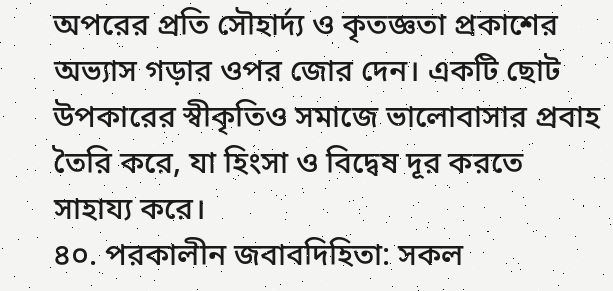অপরের প্রতি সৌহার্দ্য ও কৃতজ্ঞতা প্রকাশের অভ্যাস গড়ার ওপর জোর দেন। একটি ছোট উপকারের স্বীকৃতিও সমাজে ভালোবাসার প্রবাহ তৈরি করে, যা হিংসা ও বিদ্বেষ দূর করতে সাহায্য করে।
৪০. পরকালীন জবাবদিহিতা: সকল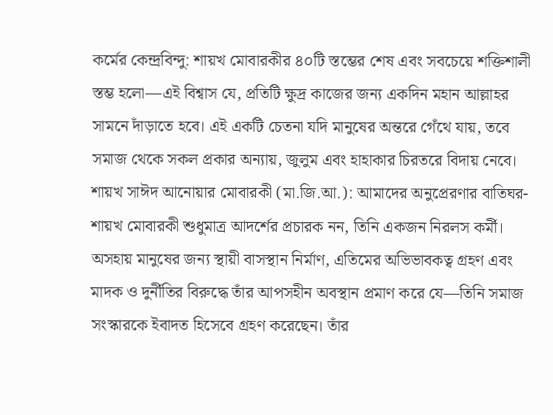কর্মের কেন্দ্রবিন্দু: শায়খ মোবারকীর ৪০টি স্তম্ভের শেষ এবং সবচেয়ে শক্তিশালী স্তম্ভ হলো—এই বিশ্বাস যে, প্রতিটি ক্ষুদ্র কাজের জন্য একদিন মহান আল্লাহর সামনে দাঁড়াতে হবে। এই একটি চেতনা যদি মানুষের অন্তরে গেঁথে যায়, তবে সমাজ থেকে সকল প্রকার অন্যায়, জুলুম এবং হাহাকার চিরতরে বিদায় নেবে। শায়খ সাঈদ আনোয়ার মোবারকী (মা.জি.আ.): আমাদের অনুপ্রেরণার বাতিঘর- শায়খ মোবারকী শুধুমাত্র আদর্শের প্রচারক নন, তিনি একজন নিরলস কর্মী। অসহায় মানুষের জন্য স্থায়ী বাসস্থান নির্মাণ, এতিমের অভিভাবকত্ব গ্রহণ এবং মাদক ও দুর্নীতির বিরুদ্ধে তাঁর আপসহীন অবস্থান প্রমাণ করে যে—তিনি সমাজ সংস্কারকে ইবাদত হিসেবে গ্রহণ করেছেন। তাঁর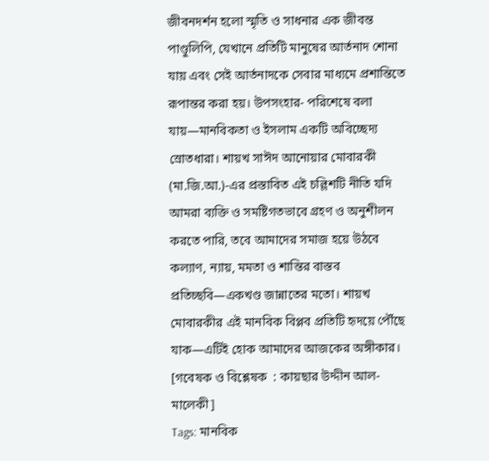জীবনদর্শন হলো স্মৃতি ও সাধনার এক জীবন্ত পাণ্ডুলিপি, যেখানে প্রতিটি মানুষের আর্তনাদ শোনা যায় এবং সেই আর্তনাদকে সেবার মাধ্যমে প্রশান্তিতে রূপান্তর করা হয়। উপসংহার- পরিশেষে বলা যায়—মানবিকতা ও ইসলাম একটি অবিচ্ছেদ্য স্রোতধারা। শায়খ সাঈদ আনোয়ার মোবারকী (মা.জি.আ.)-এর প্রস্তাবিত এই চল্লিশটি নীতি যদি আমরা ব্যক্তি ও সমষ্টিগতভাবে গ্রহণ ও অনুশীলন করতে পারি, তবে আমাদের সমাজ হয়ে উঠবে কল্যাণ, ন্যায়, মমতা ও শান্তির বাস্তব প্রতিচ্ছবি—একখণ্ড জান্নাতের মতো। শায়খ মোবারকীর এই মানবিক বিপ্লব প্রতিটি হৃদয়ে পৌঁছে যাক—এটিই হোক আমাদের আজকের অঙ্গীকার।
[গবেষক ও বিশ্লেষক  : কায়ছার উদ্দীন আল-মালেকী]
Tags: মানবিক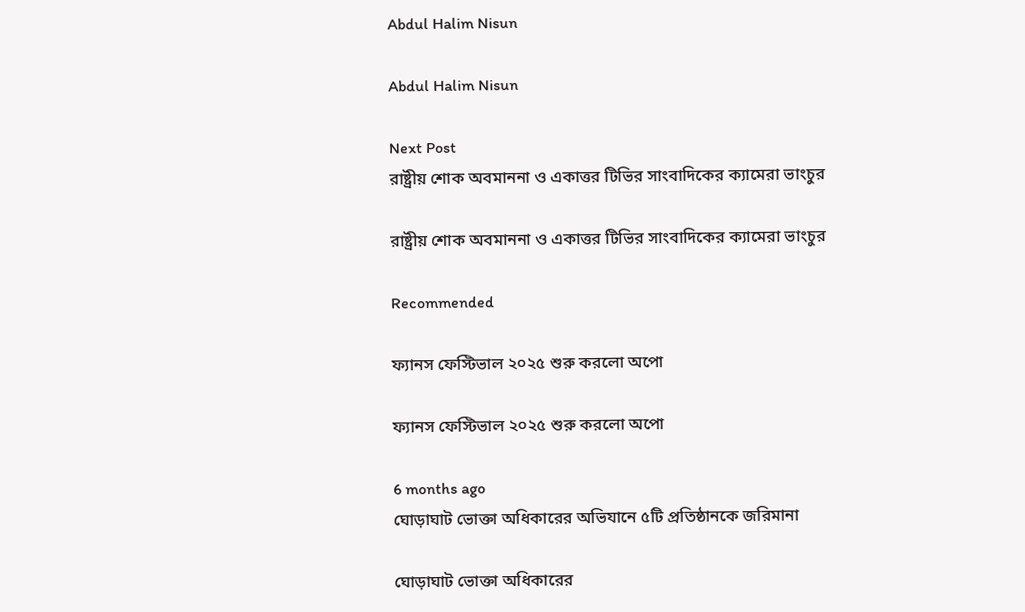Abdul Halim Nisun

Abdul Halim Nisun

Next Post
রাষ্ট্রীয় শোক অবমাননা ও একাত্তর টিভির সাংবাদিকের ক্যামেরা ভাংচুর

রাষ্ট্রীয় শোক অবমাননা ও একাত্তর টিভির সাংবাদিকের ক্যামেরা ভাংচুর

Recommended

ফ্যানস ফেস্টিভাল ২০২৫ শুরু করলো অপো

ফ্যানস ফেস্টিভাল ২০২৫ শুরু করলো অপো

6 months ago
ঘোড়াঘাট ভোক্তা অধিকারের অভিযানে ৫টি প্রতিষ্ঠানকে জরিমানা

ঘোড়াঘাট ভোক্তা অধিকারের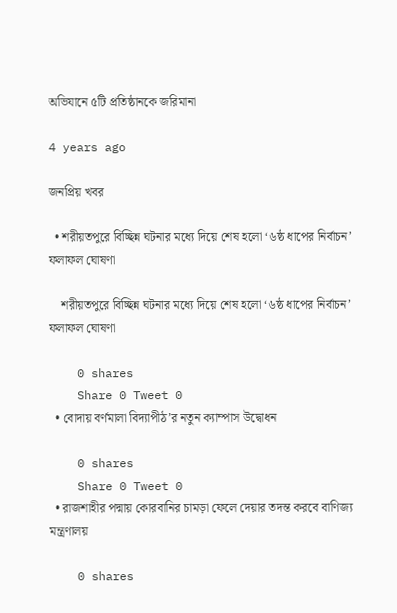অভিযানে ৫টি প্রতিষ্ঠানকে জরিমানা

4 years ago

জনপ্রিয় খবর

  • শরীয়তপুরে বিচ্ছিন্ন ঘটনার মধ্যে দিয়ে শেষ হলো ‘৬ষ্ঠ ধাপের নির্বাচন’ ফলাফল ঘোষণা

    শরীয়তপুরে বিচ্ছিন্ন ঘটনার মধ্যে দিয়ে শেষ হলো ‘৬ষ্ঠ ধাপের নির্বাচন’ ফলাফল ঘোষণা

    0 shares
    Share 0 Tweet 0
  • বোদায় বর্ণমালা বিদ্যাপীঠ’র নতুন ক্যাম্পাস উদ্বোধন

    0 shares
    Share 0 Tweet 0
  • রাজশাহীর পদ্মায় কোরবানির চামড়া ফেলে দেয়ার তদন্ত করবে বাণিজ্য মন্ত্রণালয়

    0 shares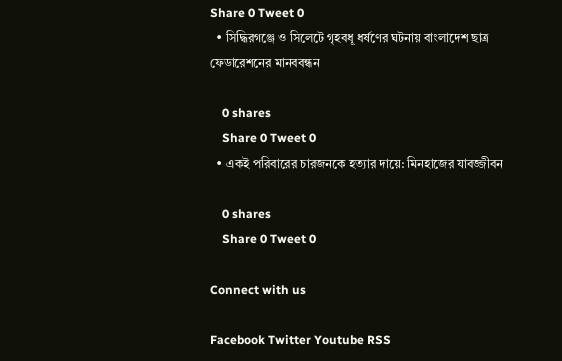Share 0 Tweet 0
  • সিদ্ধিরগঞ্জে ও সিলেটে গৃহবধূ ধর্ষণের ঘটনায় বাংলাদেশ ছাত্র ফেডারেশনের মানববন্ধন

    0 shares
    Share 0 Tweet 0
  • একই পরিবারের চারজনকে হত্যার দায়ে: মিনহাজের যাবজ্জীবন

    0 shares
    Share 0 Tweet 0

Connect with us

Facebook Twitter Youtube RSS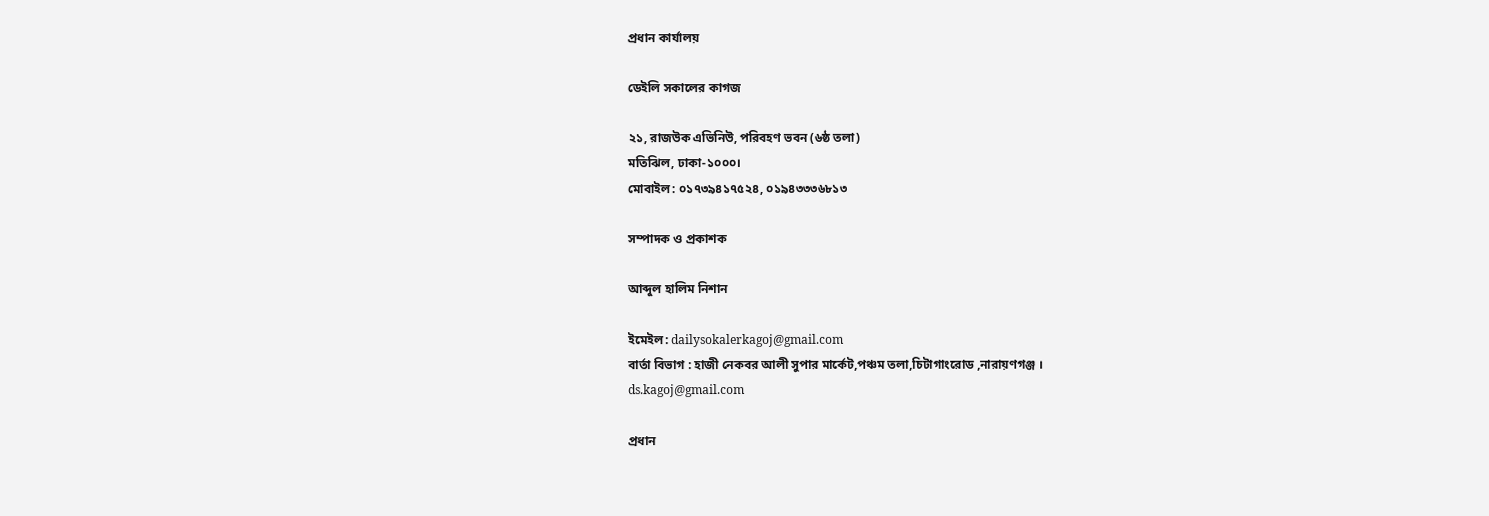প্রধান কার্যালয়

ডেইলি সকালের কাগজ

২১, রাজউক এভিনিউ, পরিবহণ ভবন (৬ষ্ঠ তলা)
মতিঝিল, ঢাকা-১০০০।
মোবাইল: ০১৭৩৯৪১৭৫২৪, ০১৯৪৩৩৩৬৮১৩

সম্পাদক ও প্রকাশক

আব্দুল হালিম নিশান

ইমেইল: dailysokalerkagoj@gmail.com
বার্তা বিভাগ : হাজী নেকবর আলী সুপার মার্কেট,পঞ্চম তলা,চিটাগাংরোড ,নারায়ণগঞ্জ ।
ds.kagoj@gmail.com

প্রধান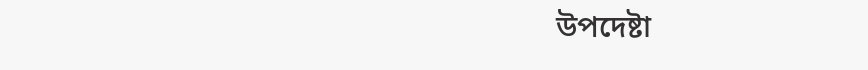উপদেষ্টা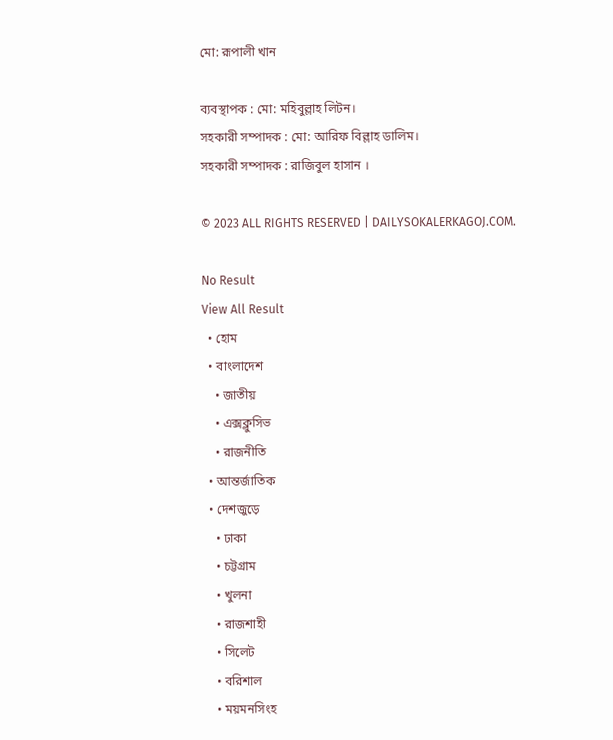মো: রূপালী খান

ব্যবস্থাপক : মো: মহিবুল্লাহ লিটন।
সহকারী সম্পাদক : মো: আরিফ বিল্লাহ ডালিম।
সহকারী সম্পাদক : রাজিবুল হাসান ।

© 2023 ALL RIGHTS RESERVED | DAILYSOKALERKAGOJ.COM.

No Result
View All Result
  • হোম
  • বাংলাদেশ
    • জাতীয়
    • এক্সক্লুসিভ
    • রাজনীতি
  • আন্তর্জাতিক
  • দেশজুড়ে
    • ঢাকা
    • চট্টগ্রাম
    • খুলনা
    • রাজশাহী
    • সিলেট
    • বরিশাল
    • ময়মনসিংহ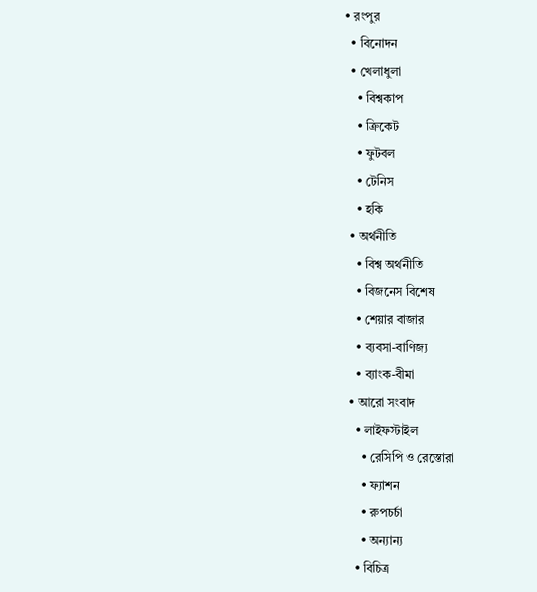• রংপুর
  • বিনোদন
  • খেলাধুলা
    • বিশ্বকাপ
    • ক্রিকেট
    • ফুটবল
    • টেনিস
    • হকি
  • অর্থনীতি
    • বিশ্ব অর্থনীতি
    • বিজনেস বিশেষ
    • শেয়ার বাজার
    • ব্যবসা-বাণিজ্য
    • ব্যাংক-বীমা
  • আরো সংবাদ
    • লাইফস্টাইল
      • রেসিপি ও রেস্তোরা
      • ফ্যাশন
      • রুপচর্চা
      • অন্যান্য
    • বিচিত্র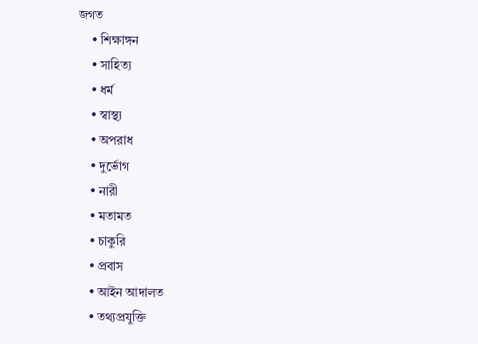জগত
    • শিক্ষাঙ্গন
    • সাহিত্য
    • ধর্ম
    • স্বাস্থ্য
    • অপরাধ
    • দুর্ভোগ
    • নারী
    • মতামত
    • চাকুরি
    • প্রবাস
    • আইন আদালত
    • তথ্যপ্রযুক্তি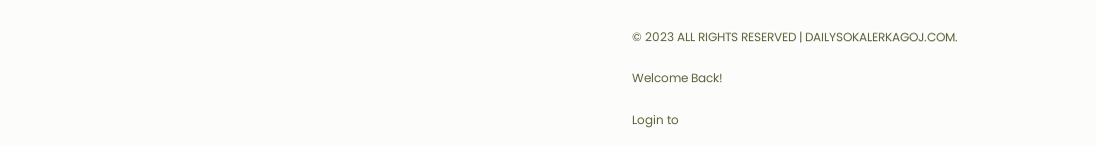© 2023 ALL RIGHTS RESERVED | DAILYSOKALERKAGOJ.COM.

Welcome Back!

Login to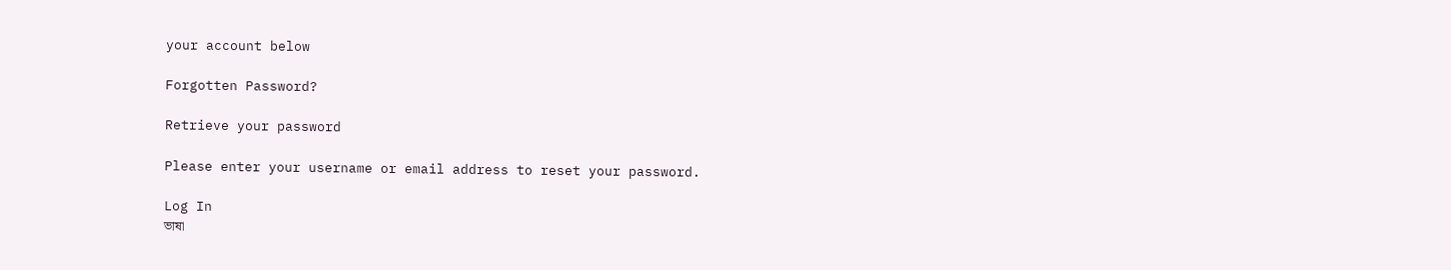your account below

Forgotten Password?

Retrieve your password

Please enter your username or email address to reset your password.

Log In
ভাষা